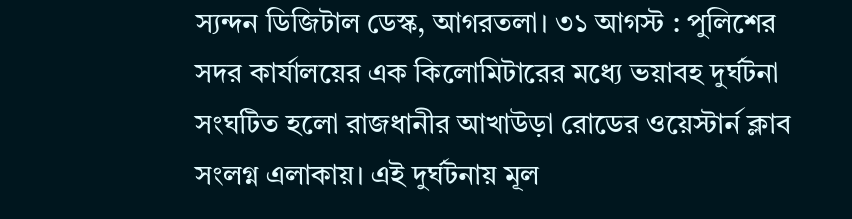স্যন্দন ডিজিটাল ডেস্ক, আগরতলা। ৩১ আগস্ট : পুলিশের সদর কার্যালয়ের এক কিলোমিটারের মধ্যে ভয়াবহ দুর্ঘটনা সংঘটিত হলো রাজধানীর আখাউড়া রোডের ওয়েস্টার্ন ক্লাব সংলগ্ন এলাকায়। এই দুর্ঘটনায় মূল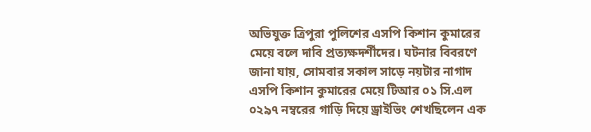অভিযুক্ত ত্রিপুরা পুলিশের এসপি কিশান কুমারের মেয়ে বলে দাবি প্রত্যক্ষদর্শীদের। ঘটনার বিবরণে জানা যায়, সোমবার সকাল সাড়ে নয়টার নাগাদ এসপি কিশান কুমারের মেয়ে টিআর ০১ সি.এল ০২৯৭ নম্বরের গাড়ি দিয়ে ড্রাইভিং শেখছিলেন এক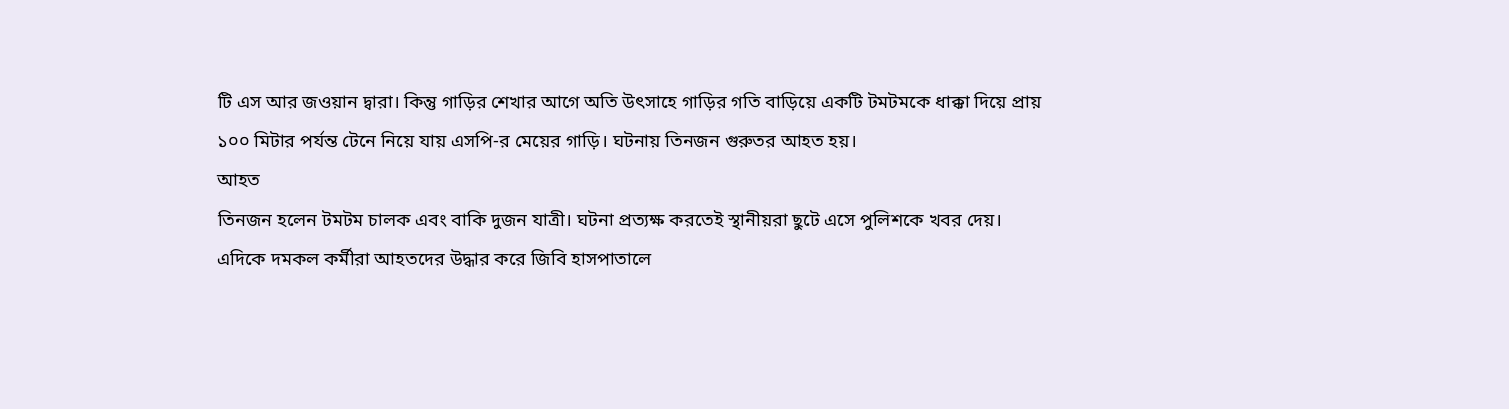টি এস আর জওয়ান দ্বারা। কিন্তু গাড়ির শেখার আগে অতি উৎসাহে গাড়ির গতি বাড়িয়ে একটি টমটমকে ধাক্কা দিয়ে প্রায় ১০০ মিটার পর্যন্ত টেনে নিয়ে যায় এসপি-র মেয়ের গাড়ি। ঘটনায় তিনজন গুরুতর আহত হয়।
আহত
তিনজন হলেন টমটম চালক এবং বাকি দুজন যাত্রী। ঘটনা প্রত্যক্ষ করতেই স্থানীয়রা ছুটে এসে পুলিশকে খবর দেয়। এদিকে দমকল কর্মীরা আহতদের উদ্ধার করে জিবি হাসপাতালে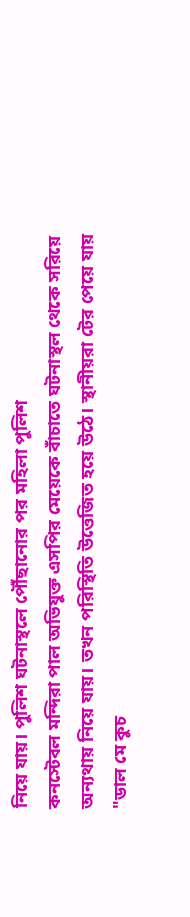নিয়ে যায়। পুলিশ ঘটনাস্থলে পৌঁছানোর পর মহিলা পুলিশ
কনস্টেবল মন্দিরা পাল অভিযুক্ত এসপির মেয়েকে বাঁচাতে ঘটনাস্থল থেকে সরিয়ে অন্যথায় নিয়ে যায়। তখন পরিস্থিতি উত্তেজিত হয়ে উঠে। স্থানীয়রা টের পেয়ে যায় "ডাল মে কুচ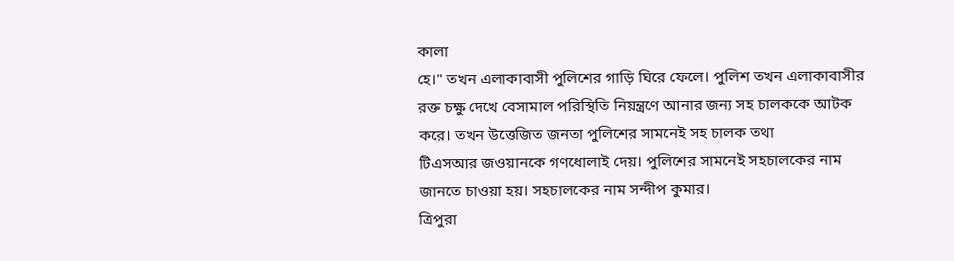কালা
হে।" তখন এলাকাবাসী পুলিশের গাড়ি ঘিরে ফেলে। পুলিশ তখন এলাকাবাসীর রক্ত চক্ষু দেখে বেসামাল পরিস্থিতি নিয়ন্ত্রণে আনার জন্য সহ চালককে আটক
করে। তখন উত্তেজিত জনতা পুলিশের সামনেই সহ চালক তথা
টিএসআর জওয়ানকে গণধোলাই দেয়। পুলিশের সামনেই সহচালকের নাম জানতে চাওয়া হয়। সহচালকের নাম সন্দীপ কুমার।
ত্রিপুরা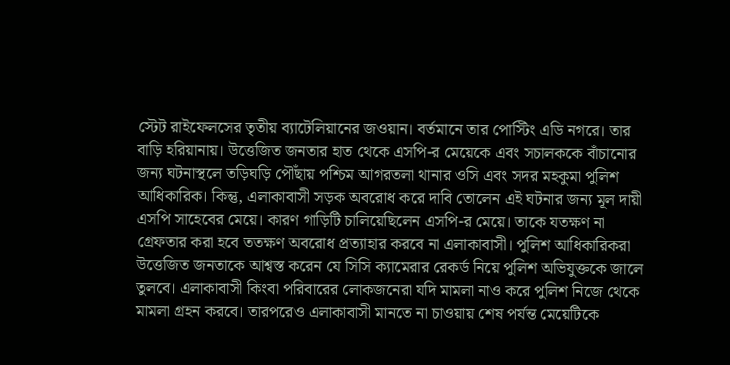স্টেট রাইফেলসের তৃতীয় ব্যাটেলিয়ানের জওয়ান। বর্তমানে তার পোস্টিং এডি নগরে। তার বাড়ি হরিয়ানায়। উত্তেজিত জনতার হাত থেকে এসপি-র মেয়েকে এবং সচালককে বাঁচানোর জন্য ঘটনাস্থলে তড়িঘড়ি পৌঁছায় পশ্চিম আগরতলা থানার ওসি এবং সদর মহকুমা পুলিশ আধিকারিক। কিন্তু, এলাকাবাসী সড়ক অবরোধ করে দাবি তোলেন এই ঘটনার জন্য মূল দায়ী এসপি সাহেবের মেয়ে। কারণ গাড়িটি চালিয়েছিলেন এসপি-র মেয়ে। তাকে যতক্ষণ না গ্রেফতার করা হবে ততক্ষণ অবরোধ প্রত্যাহার করবে না এলাকাবাসী। পুলিশ আধিকারিকরা উত্তেজিত জনতাকে আশ্বস্ত করেন যে সিসি ক্যামেরার রেকর্ড নিয়ে পুলিশ অভিযুক্তকে জালে তুলবে। এলাকাবাসী কিংবা পরিবারের লোকজনেরা যদি মামলা নাও করে পুলিশ নিজে থেকে মামলা গ্রহন করবে। তারপরেও এলাকাবাসী মানতে না চাওয়ায় শেষ পর্যন্ত মেয়েটিকে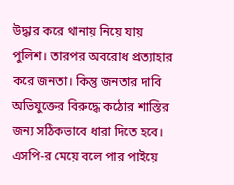উদ্ধার করে থানায় নিয়ে যায় পুলিশ। তারপর অবরোধ প্রত্যাহার করে জনতা। কিন্তু জনতার দাবি অভিযুক্তের বিরুদ্ধে কঠোর শাস্তির জন্য সঠিকভাবে ধারা দিতে হবে। এসপি-র মেয়ে বলে পার পাইয়ে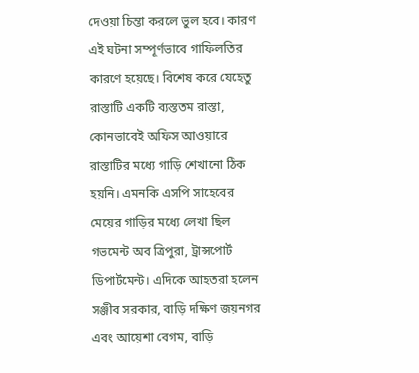দেওয়া চিন্তা করলে ভুল হবে। কারণ এই ঘটনা সম্পূর্ণভাবে গাফিলতির কারণে হয়েছে। বিশেষ করে যেহেতু রাস্তাটি একটি ব্যস্ততম রাস্তা, কোনভাবেই অফিস আওয়ারে রাস্তাটির মধ্যে গাড়ি শেখানো ঠিক হয়নি। এমনকি এসপি সাহেবের মেয়ের গাড়ির মধ্যে লেখা ছিল গভমেন্ট অব ত্রিপুরা, ট্রান্সপোর্ট ডিপার্টমেন্ট। এদিকে আহতরা হলেন সঞ্জীব সরকার, বাড়ি দক্ষিণ জয়নগর এবং আয়েশা বেগম, বাড়ি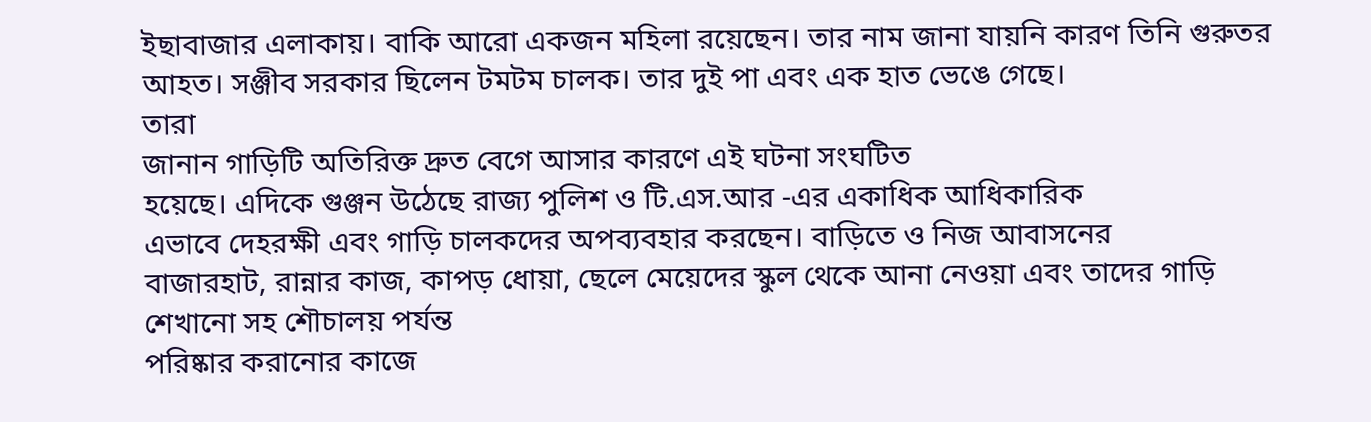ইছাবাজার এলাকায়। বাকি আরো একজন মহিলা রয়েছেন। তার নাম জানা যায়নি কারণ তিনি গুরুতর আহত। সঞ্জীব সরকার ছিলেন টমটম চালক। তার দুই পা এবং এক হাত ভেঙে গেছে।
তারা
জানান গাড়িটি অতিরিক্ত দ্রুত বেগে আসার কারণে এই ঘটনা সংঘটিত
হয়েছে। এদিকে গুঞ্জন উঠেছে রাজ্য পুলিশ ও টি.এস.আর -এর একাধিক আধিকারিক
এভাবে দেহরক্ষী এবং গাড়ি চালকদের অপব্যবহার করছেন। বাড়িতে ও নিজ আবাসনের
বাজারহাট, রান্নার কাজ, কাপড় ধোয়া, ছেলে মেয়েদের স্কুল থেকে আনা নেওয়া এবং তাদের গাড়ি শেখানো সহ শৌচালয় পর্যন্ত
পরিষ্কার করানোর কাজে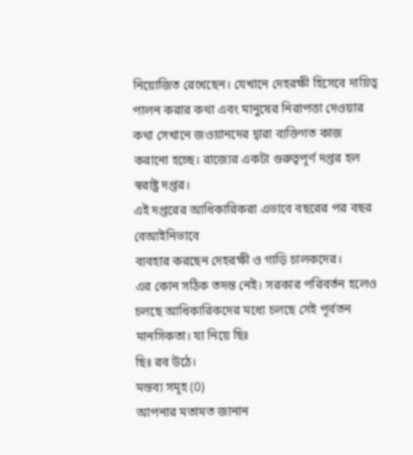নিয়োজিত রেখেছেন। যেখানে দেহরক্ষী হিসেবে দায়িত্ব পালন করার কথা এবং মানুষের নিরাপত্তা দেওয়ার কথা সেখানে জওয়ানদের দ্বারা ব্যক্তিগত কাজ করানো হচ্ছে। রাজ্যের একটা গুরুত্বপূর্ণ দপ্তর হল স্বরাষ্ট্র দপ্তর।
এই দপ্তরের আধিকারিকরা এভাবে বছরের পর বছর বেআইনিভাবে
ব্যবহার করছেন দেহরক্ষী ও গাড়ি চালকদের।
এর কোন সঠিক তদন্ত নেই। সরকার পরিবর্তন হলেও চলছে আধিকারিকদের মধ্যে চলছে সেই পূর্বতন মানসিকতা। যা নিয়ে ছিঃ
ছিঃ রব উঠে।
মন্তব্য সমূহ (0)
আপনার মতামত জানান